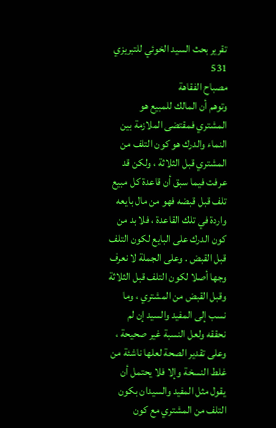تقرير بحث السيد الخوئي للتبريزي
531
مصباح الفقاهة
وتوهم أن المالك للمبيع هو المشتري فمقتضى الملازمة بين النماء والدرك هو كون التلف من المشتري قبل الثلاثة ، ولكن قد عرفت فيما سبق أن قاعدة كل مبيع تلف قبل قبضه فهو من مال بايعه واردة في تلك القاعدة ، فلا بد من كون الدرك على البايع لكون التلف قبل القبض . وعلى الجملة لا نعرف وجها أصلا لكون التلف قبل الثلاثة وقبل القبض من المشتري ، وما نسب إلى المفيد والسيد إن لم نحققه ولعل النسبة غير صحيحة ، وعلى تقدير الصحة لعلها ناشئة من غلط النسخة وإلا فلا يحتمل أن يقول مثل المفيد والسيدان بكون التلف من المشتري مع كون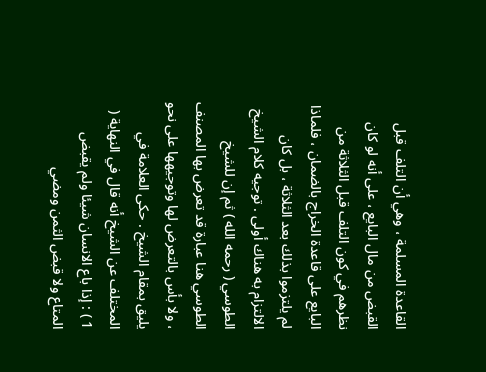القاعدة المسلمة ، وهي أن التلف قبل القبض من مال البايع ، على أنه لو كان نظرهم في كون التلف قبل الثلاثة من البايع على قاعدة الخراج بالضمان ، فلماذا لم يلتزموا بذلك بعد الثلاثة ، بل كان الالتزام به هناك أولى . توجيه كلام الشيخ الطوسي ( رحمه الله ) ثم إن للشيخ الطوسي هنا عبارة قد تعرض بها المصنف ، ولا بأس بالتعرض لها وتوجيهها على نحو يليق بمقام الشيخ . حكى العلامة في المختلف عن الشيخ أنه قال في النهاية ( 1 ) : إذا باع الانسان شيئا ولم يقبض المتاع ولا قبض الثمن ومضي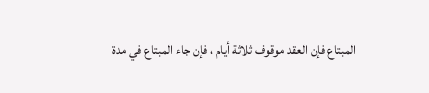المبتاع فإن العقد موقوف ثلاثة أيام ، فإن جاء المبتاع في مدة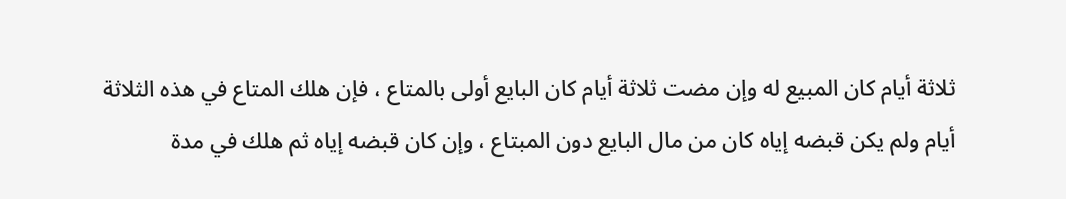ثلاثة أيام كان المبيع له وإن مضت ثلاثة أيام كان البايع أولى بالمتاع ، فإن هلك المتاع في هذه الثلاثة أيام ولم يكن قبضه إياه كان من مال البايع دون المبتاع ، وإن كان قبضه إياه ثم هلك في مدة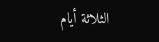الثلاثة أيام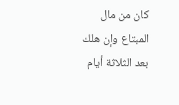كان من مال المبتاع وإن هلك بعد الثلاثة أيام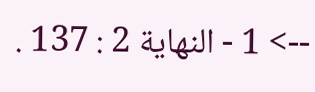--> 1 - النهاية 2 : 137 .